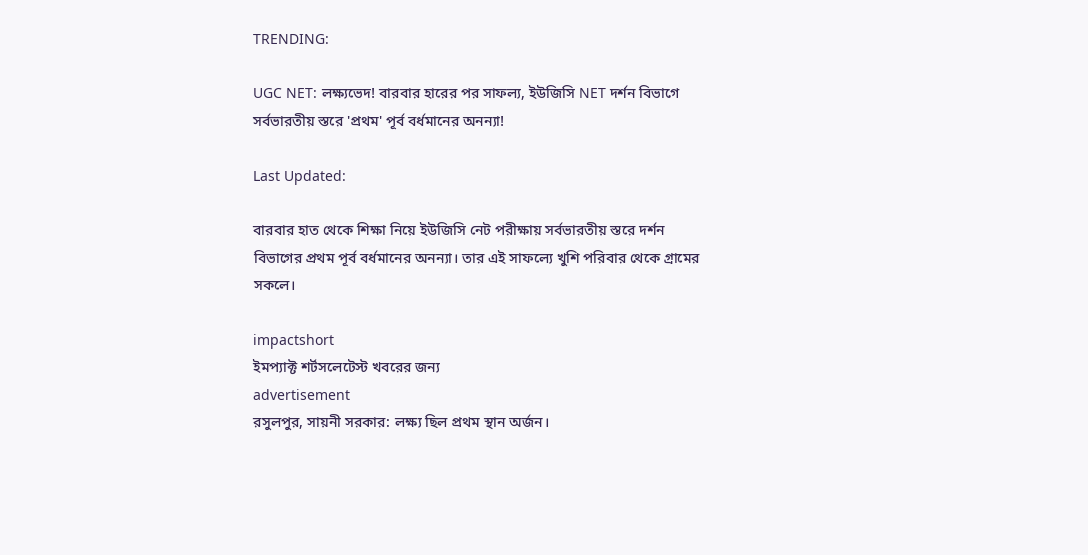TRENDING:

UGC NET: লক্ষ্যভেদ! বারবার হারের পর সাফল্য, ইউজিসি NET দর্শন বিভাগে সর্বভারতীয় স্তরে 'প্রথম' পূর্ব বর্ধমানের অনন্যা!

Last Updated:

বারবার হাত থেকে শিক্ষা নিয়ে ইউজিসি নেট পরীক্ষায় সর্বভারতীয় স্তরে দর্শন বিভাগের প্রথম পূর্ব বর্ধমানের অনন্যা। তার এই সাফল্যে খুশি পরিবার থেকে গ্রামের সকলে।

impactshort
ইমপ্যাক্ট শর্টসলেটেস্ট খবরের জন্য
advertisement
রসুলপুর, সায়নী সরকার: লক্ষ্য ছিল প্রথম স্থান অর্জন।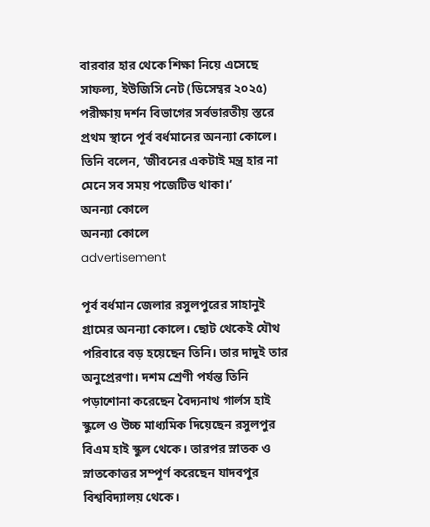বারবার হার থেকে শিক্ষা নিয়ে এসেছে সাফল্য, ইউজিসি নেট (ডিসেম্বর ২০২৫) পরীক্ষায় দর্শন বিভাগের সর্বভারতীয় স্তরে প্রথম স্থানে পূর্ব বর্ধমানের অনন্যা কোলে। তিনি বলেন, ‘জীবনের একটাই মন্ত্র হার না মেনে সব সময় পজেটিভ থাকা।’
অনন্যা কোলে
অনন্যা কোলে
advertisement

পূর্ব বর্ধমান জেলার রসুলপুরের সাহানুই গ্রামের অনন্যা কোলে। ছোট থেকেই যৌথ পরিবারে বড় হয়েছেন তিনি। তার দাদুই তার অনুপ্রেরণা। দশম শ্রেণী পর্যন্ত তিনি পড়াশোনা করেছেন বৈদ্যনাথ গার্লস হাই স্কুলে ও উচ্চ মাধ্যমিক দিয়েছেন রসুলপুর বিএম হাই স্কুল থেকে। তারপর স্নাতক ও স্নাতকোত্তর সম্পূর্ণ করেছেন যাদবপুর বিশ্ববিদ্যালয় থেকে।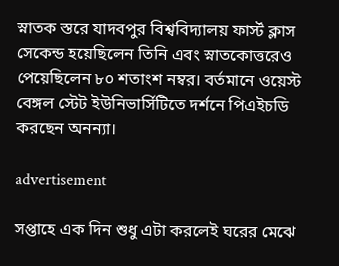স্নাতক স্তরে যাদবপুর বিশ্ববিদ্যালয় ফার্স্ট ক্লাস সেকেন্ড হয়েছিলেন তিনি এবং স্নাতকোত্তরেও পেয়েছিলেন ৮০ শতাংশ নম্বর। বর্তমানে ওয়েস্ট বেঙ্গল স্টেট ইউনিভার্সিটিতে দর্শনে পিএইচডি করছেন অনন্যা।

advertisement

সপ্তাহে এক দিন শুধু এটা করলেই ঘরের মেঝে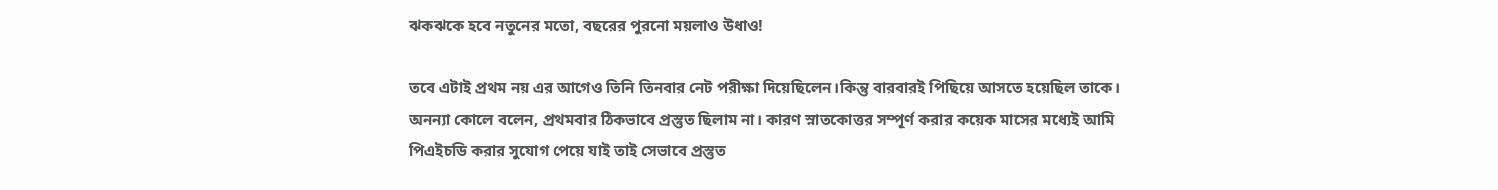ঝকঝকে হবে নতুনের মতো, বছরের পুরনো ময়লাও উধাও!

তবে এটাই প্রথম নয় এর আগেও তিনি তিনবার নেট পরীক্ষা দিয়েছিলেন।কিন্তু বারবারই পিছিয়ে আসতে হয়েছিল তাকে। অনন্যা কোলে বলেন, প্রথমবার ঠিকভাবে প্রস্তুত ছিলাম না। কারণ স্নাতকোত্তর সম্পূর্ণ করার কয়েক মাসের মধ্যেই আমি পিএইচডি করার সুযোগ পেয়ে যাই তাই সেভাবে প্রস্তুত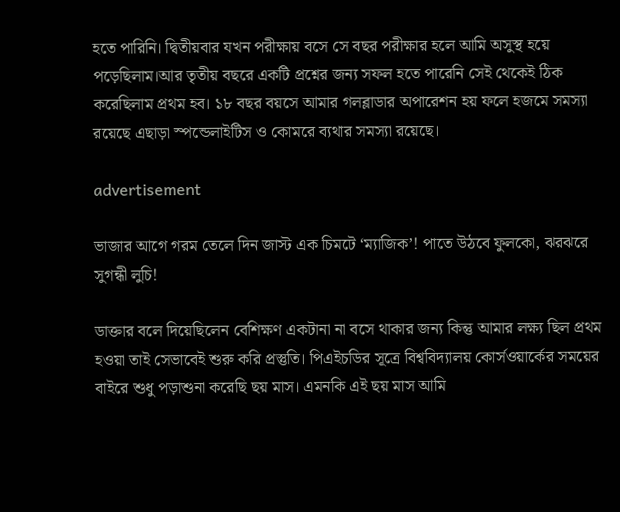হতে পারিনি। দ্বিতীয়বার যখন পরীক্ষায় বসে সে বছর পরীক্ষার হলে আমি অসুস্থ হয়ে পড়েছিলাম।আর তৃতীয় বছরে একটি প্রশ্নের জন্য সফল হতে পারেনি সেই থেকেই ঠিক করেছিলাম প্রথম হব। ১৮ বছর বয়সে আমার গলব্লাডার অপারেশন হয় ফলে হজমে সমস্যা রয়েছে এছাড়া স্পন্ডেলাইটিস ও কোমরে ব্যথার সমস্যা রয়েছে।

advertisement

ভাজার আগে গরম তেলে দিন জাস্ট এক চিমটে ‘ম্যাজিক’! পাতে উঠবে ফুলকো, ঝরঝরে সুগন্ধী লুচি!

ডাক্তার বলে দিয়েছিলেন বেশিক্ষণ একটানা না বসে থাকার জন্য কিন্তু আমার লক্ষ্য ছিল প্রথম হওয়া তাই সেভাবেই শুরু করি প্রস্তুতি। পিএইচডির সূত্রে বিশ্ববিদ্যালয় কোর্সওয়ার্কের সময়ের বাইরে শুধু পড়াশুনা করেছি ছয় মাস। এমনকি এই ছয় মাস আমি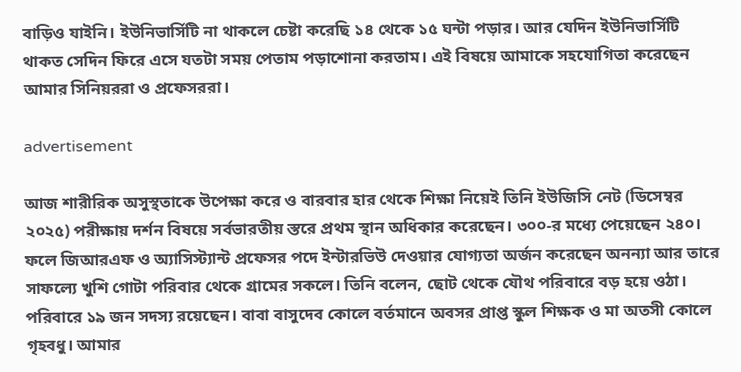বাড়িও যাইনি। ইউনিভার্সিটি না থাকলে চেষ্টা করেছি ১৪ থেকে ১৫ ঘন্টা পড়ার। আর যেদিন ইউনিভার্সিটি থাকত সেদিন ফিরে এসে যতটা সময় পেতাম পড়াশোনা করতাম। এই বিষয়ে আমাকে সহযোগিতা করেছেন আমার সিনিয়ররা ও প্রফেসররা।

advertisement

আজ শারীরিক অসুস্থতাকে উপেক্ষা করে ও বারবার হার থেকে শিক্ষা নিয়েই তিনি ইউজিসি নেট (ডিসেম্বর ২০২৫) পরীক্ষায় দর্শন বিষয়ে সর্বভারতীয় স্তরে প্রথম স্থান অধিকার করেছেন। ৩০০-র মধ্যে পেয়েছেন ২৪০। ফলে জিআরএফ ও অ্যাসিস্ট্যান্ট প্রফেসর পদে ইন্টারভিউ দেওয়ার যোগ্যতা অর্জন করেছেন অনন্যা আর তারে সাফল্যে খুশি গোটা পরিবার থেকে গ্রামের সকলে। তিনি বলেন, ছোট থেকে যৌথ পরিবারে বড় হয়ে ওঠা। পরিবারে ১৯ জন সদস্য রয়েছেন। বাবা বাসুদেব কোলে বর্তমানে অবসর প্রাপ্ত স্কুল শিক্ষক ও মা অতসী কোলে গৃহবধু। আমার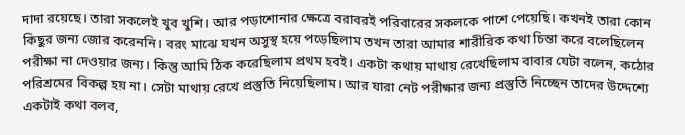দাদা রয়েছে। তারা সকলেই খুব খুশি। আর পড়াশোনার ক্ষেত্রে বরাবরই পরিবারের সকলকে পাশে পেয়েছি। কখনই তারা কোন কিছুর জন্য জোর করেননি। বরং মাঝে যখন অসুস্থ হয়ে পড়েছিলাম তখন তারা আমার শারীরিক কথা চিন্তা করে বলেছিলেন পরীক্ষা না দেওয়ার জন্য। কিন্তু আমি ঠিক করেছিলাম প্রথম হবই। একটা কথায় মাথায় রেখেছিলাম বাবার যেটা বলেন, কঠোর পরিশ্রমের বিকল্প হয় না। সেটা মাথায় রেখে প্রস্তুতি নিয়েছিলাম। আর যারা নেট পরীক্ষার জন্য প্রস্তুতি নিচ্ছেন তাদের উদ্দেশ্যে একটাই কথা বলব,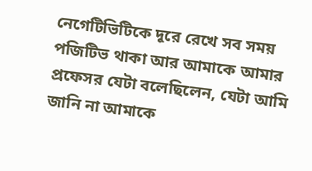নেগেটিভিটিকে দূরে রেখে সব সময় পজিটিভ থাকা আর আমাকে আমার প্রফেসর যেটা বলেছিলেন, যেটা আমি জানি না আমাকে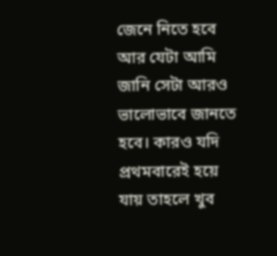জেনে নিতে হবে আর যেটা আমি জানি সেটা আরও ভালোভাবে জানতে হবে। কারও যদি প্রথমবারেই হয়ে যায় তাহলে খুব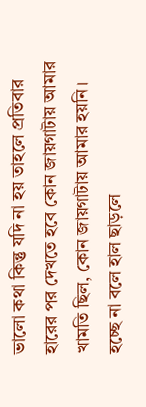ভালো কথা কিন্তু যদি না হয় তাহলে প্রতিবার হারের পর দেখতে হবে কোন জায়গাটায় আমার খামতি ছিল, কোন জায়গাটায় আমার হয়নি। হচ্ছে না বলে হাল ছাড়লে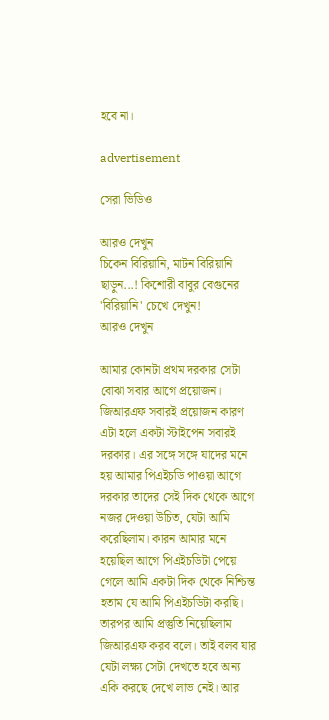হবে না।

advertisement

সেরা ভিডিও

আরও দেখুন
চিকেন বিরিয়ানি, মাটন বিরিয়ানি ছাড়ুন...! কিশোরী বাবুর বেগুনের 'বিরিয়ানি' চেখে দেখুন!
আরও দেখুন

আমার কোনটা প্রথম দরকার সেটা বোঝা সবার আগে প্রয়োজন। জিআরএফ সবারই প্রয়োজন কারণ এটা হলে একটা স্টাইপেন সবারই দরকার। এর সঙ্গে সঙ্গে যাদের মনে হয় আমার পিএইচডি পাওয়া আগে দরকার তাদের সেই দিক থেকে আগে নজর দেওয়া উচিত, যেটা আমি করেছিলাম। কারন আমার মনে হয়েছিল আগে পিএইচডিটা পেয়ে গেলে আমি একটা দিক থেকে নিশ্চিন্ত হতাম যে আমি পিএইচডিটা করছি। তারপর আমি প্রস্তুতি নিয়েছিলাম জিআরএফ করব বলে। তাই বলব যার যেটা লক্ষ্য সেটা দেখতে হবে অন্য একি করছে দেখে লাভ নেই। আর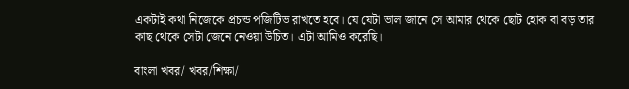একটাই কথা নিজেকে প্রচন্ড পজিটিভ রাখতে হবে। যে যেটা ভাল জানে সে আমার থেকে ছোট হোক বা বড় তার কাছ থেকে সেটা জেনে নেওয়া উচিত। এটা আমিও করেছি।

বাংলা খবর/ খবর/শিক্ষা/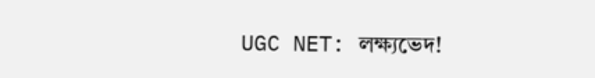UGC NET: লক্ষ্যভেদ!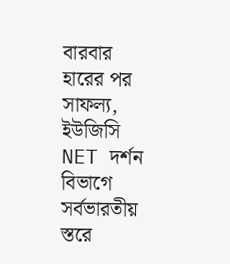বারবার হারের পর সাফল্য, ইউজিসি NET দর্শন বিভাগে সর্বভারতীয় স্তরে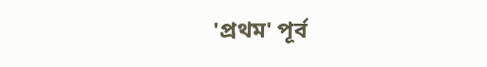'প্রথম' পূর্ব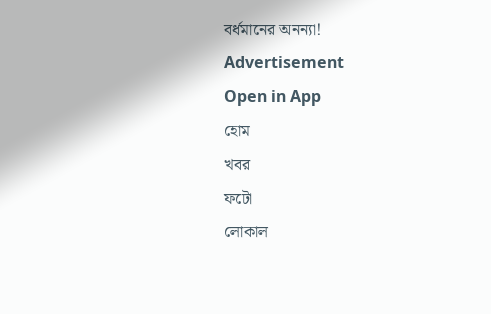বর্ধমানের অনন্যা!
Advertisement
Open in App
হোম
খবর
ফটো
লোকাল